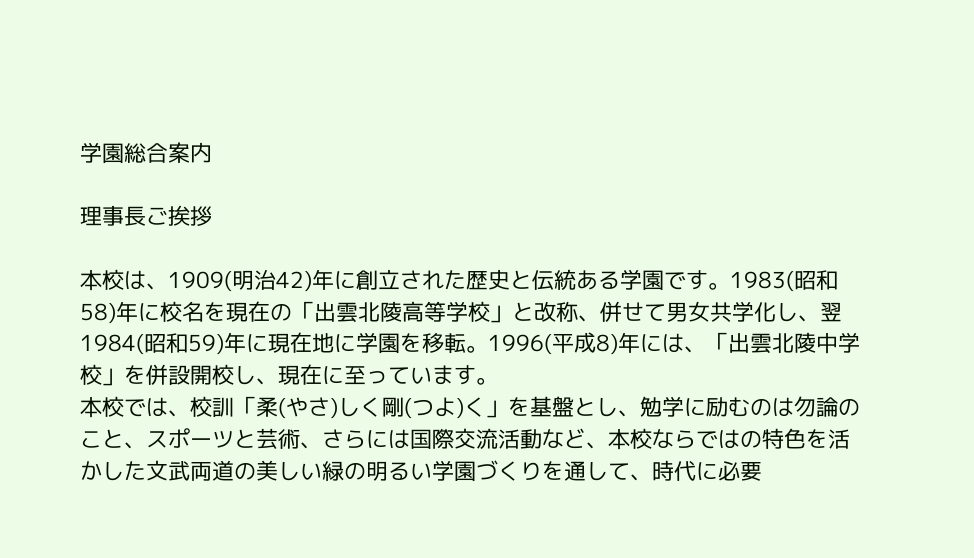学園総合案内

理事長ご挨拶

本校は、1909(明治42)年に創立された歴史と伝統ある学園です。1983(昭和58)年に校名を現在の「出雲北陵高等学校」と改称、併せて男女共学化し、翌1984(昭和59)年に現在地に学園を移転。1996(平成8)年には、「出雲北陵中学校」を併設開校し、現在に至っています。
本校では、校訓「柔(やさ)しく剛(つよ)く」を基盤とし、勉学に励むのは勿論のこと、スポーツと芸術、さらには国際交流活動など、本校ならではの特色を活かした文武両道の美しい緑の明るい学園づくりを通して、時代に必要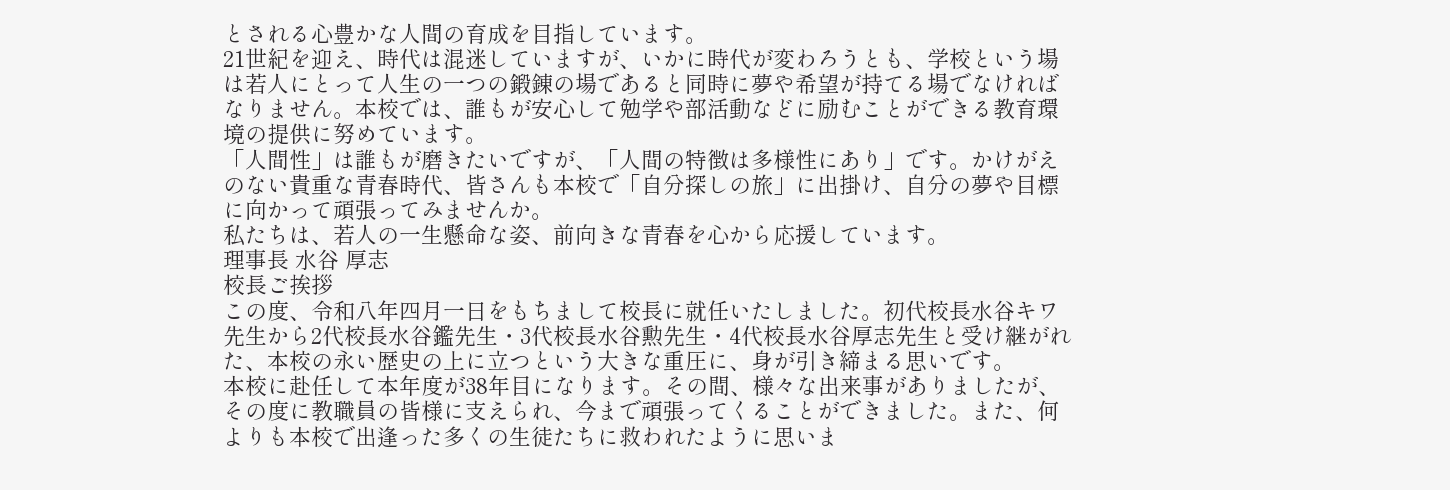とされる心豊かな人間の育成を目指しています。
21世紀を迎え、時代は混迷していますが、いかに時代が変わろうとも、学校という場は若人にとって人生の一つの鍛錬の場であると同時に夢や希望が持てる場でなければなりません。本校では、誰もが安心して勉学や部活動などに励むことができる教育環境の提供に努めています。
「人間性」は誰もが磨きたいですが、「人間の特徴は多様性にあり」です。かけがえのない貴重な青春時代、皆さんも本校で「自分探しの旅」に出掛け、自分の夢や目標に向かって頑張ってみませんか。
私たちは、若人の一生懸命な姿、前向きな青春を心から応援しています。
理事長 水谷 厚志
校長ご挨拶
この度、令和八年四月一日をもちまして校長に就任いたしました。初代校長水谷キワ先生から2代校長水谷鑑先生・3代校長水谷勲先生・4代校長水谷厚志先生と受け継がれた、本校の永い歴史の上に立つという大きな重圧に、身が引き締まる思いです。
本校に赴任して本年度が38年目になります。その間、様々な出来事がありましたが、その度に教職員の皆様に支えられ、今まで頑張ってくることができました。また、何よりも本校で出逢った多くの生徒たちに救われたように思いま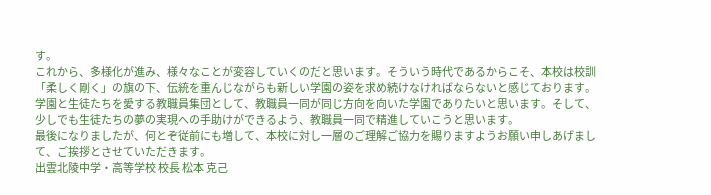す。
これから、多様化が進み、様々なことが変容していくのだと思います。そういう時代であるからこそ、本校は校訓「柔しく剛く」の旗の下、伝統を重んじながらも新しい学園の姿を求め続けなければならないと感じております。学園と生徒たちを愛する教職員集団として、教職員一同が同じ方向を向いた学園でありたいと思います。そして、少しでも生徒たちの夢の実現への手助けができるよう、教職員一同で精進していこうと思います。
最後になりましたが、何とぞ従前にも増して、本校に対し一層のご理解ご協力を賜りますようお願い申しあげまして、ご挨拶とさせていただきます。
出雲北陵中学・高等学校 校長 松本 克己